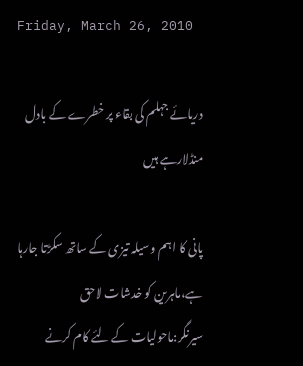Friday, March 26, 2010

دریائے جہلم کی بقاء پر خطرے کے بادل منڈلارہے ہیں

پانی کا اہم وسیلہ تیزی کے ساتھ سکڑتا جارہا ہے،ماہرین کو خدشات لاحق
سیرنگر:ماحولیات کے لئے کام کرنے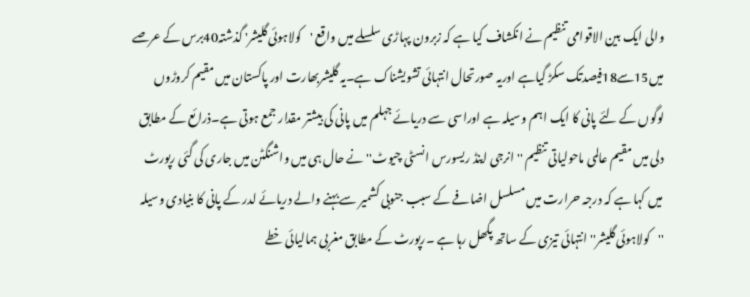والی ایک بین الاقوامی تنظیم نے انکشاف کیا ہے کہ زبرون پہاڑی سلسلے میں واقع 'کولاہوئی گلیشر' گذشتہ40برس کے عرصے میں15سے18فیصدتک سکڑ گیاہے اوریہ صورتحال انتہائی تشویشناک ہے۔یہ گلیشربھارت اور پاکستان میں مقیم کروڑوں لوگوں کے لئے پانی کا ایک اہم وسیلہ ہے اوراسی سے دریائے جہلم میں پانی کی بیشتر مقدار جمع ہوتی ہے۔ذرائع کے مطابق دلی میں مقیم عالمی ماحولیاتی تنظیم ''انرجی اینڈ ریسورس انسٹی چیوٹ'' نے حال ہی میں واشنگٹن میں جاری کی گئی رپورٹ میں کہا ہے کہ درجہ حرارت میں مسلسل اضافے کے سبب جنوبی کشمیر سے بہنے والے دریائے لدر کے پانی کا بنیادی وسیلہ ''کولاہوئی گلیشر'' انتہائی تیزی کے ساتھ پگھل رہا ہے ۔رپورٹ کے مطابق مغربی ہمالیائی خطے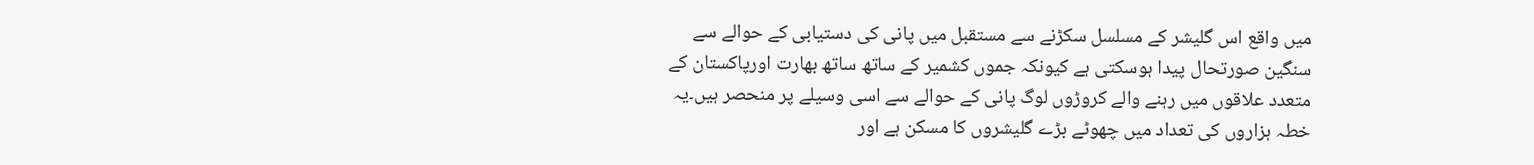میں واقع اس گلیشر کے مسلسل سکڑنے سے مستقبل میں پانی کی دستیابی کے حوالے سے سنگین صورتحال پیدا ہوسکتی ہے کیونکہ جموں کشمیر کے ساتھ ساتھ بھارت اورپاکستان کے متعدد علاقوں میں رہنے والے کروڑوں لوگ پانی کے حوالے سے اسی وسیلے پر منحصر ہیں۔یہ خطہ ہزاروں کی تعداد میں چھوٹے بڑے گلیشروں کا مسکن ہے اور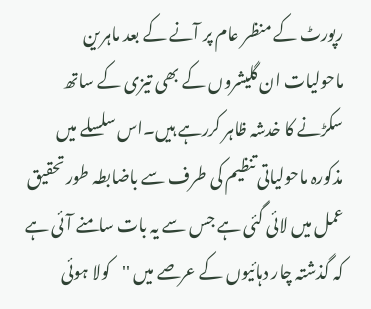رپورٹ کے منظر عام پر آنے کے بعد ماہرین ماحولیات ان گلیشروں کے بھی تیزی کے ساتھ سکڑنے کا خدشہ ظاہر کررہے ہیں۔اس سلسلے میں مذکورہ ماحولیاتی تنظیم کی طرف سے باضابطہ طور تحقیق عمل میں لائی گئی ہے جس سے یہ بات سامنے آئی ہے کہ گذشتہ چار دہائیوں کے عرصے میں ''کولا ہوئی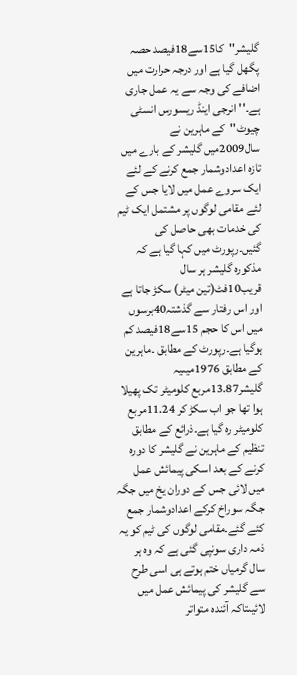گلیشر''کا15سے18فیصد حصہ پگھل گیا ہے اور درجہ حرارت میں اضافے کی وجہ سے یہ عمل جاری ہے۔''انرجی اینڈ ریسورس انسٹی چیوٹ''کے ماہرین نے سال2009میں گلیشر کے بارے میں تازہ اعدادوشمار جمع کرنے کے لئے ایک سروے عمل میں لایا جس کے لئے مقامی لوگوں پر مشتمل ایک ٹیم کی خدمات بھی حاصل کی گئیں۔رپورٹ میں کہا گیا ہے کہ مذکورہ گلیشر ہر سال قریب10فٹ(تین میٹر) سکڑ جاتا ہے اور اس رفتار سے گذشتہ40برسوں میں اس کا حجم 15سے18فیصد کم ہوگیا ہے۔رپورٹ کے مطابق ۔ماہرین کے مطابق 1976میںیہ گلیشر13.87مربع کلومیٹر تک پھیلا ہوا تھا جو اب سکڑ کر 11.24مربع کلومیٹر رہ گیا ہے۔ذرائع کے مطابق تنظیم کے ماہرین نے گلیشر کا دورہ کرنے کے بعد اسکی پیمائش عمل میں لائی جس کے دوران یخ میں جگہ جگہ سوراخ کرکے اعدادوشمار جمع کئے گئے۔مقامی لوگوں کی ٹیم کو یہ ذمہ داری سونپی گئی ہے کہ وہ ہر سال گرمیاں ختم ہوتے ہی اسی طرح سے گلیشر کی پیمائش عمل میں لائیںتاکہ آئندہ متواتر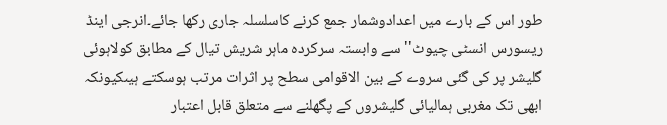طور اس کے بارے میں اعدادوشمار جمع کرنے کاسلسلہ جاری رکھا جائے۔انرجی اینڈ ریسورس انسٹی چیوٹ'' سے وابستہ سرکردہ ماہر شریش تیال کے مطابق کولاہوئی گلیشر پر کی گئی سروے کے بین الاقوامی سطح پر اثرات مرتب ہوسکتے ہیںکیونکہ ابھی تک مغربی ہمالیائی گلیشروں کے پگھلنے سے متعلق قابل اعتبار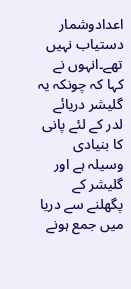اعدادوشمار دستیاب نہیں تھے۔انہوں نے کہا کہ چونکہ یہ گلیشر دریائے لدر کے لئے پانی کا بنیادی وسیلہ ہے اور گلیشر کے پگھلنے سے دریا میں جمع ہونے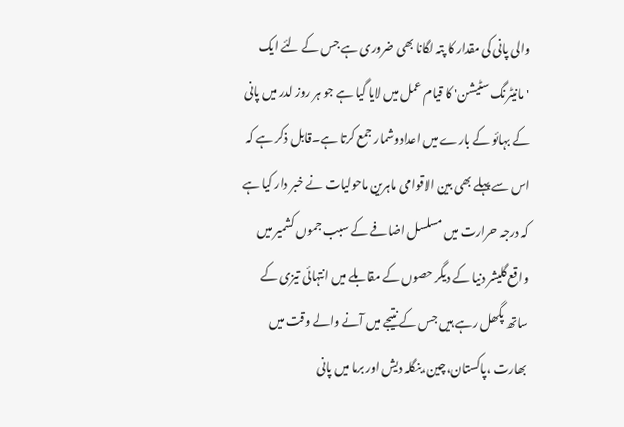والی پانی کی مقدار کا پتہ لگانا بھی ضروری ہے جس کے لئے ایک 'مانیٹرنگ سٹیشن' کا قیام عمل میں لایا گیا ہے جو ہر روز لدر میں پانی کے بہائو کے بارے میں اعدادوشمار جمع کرتا ہے۔قابل ذکر ہے کہ اس سے پہلے بھی بین الاقوامی ماہرین ماحولیات نے خبر دار کیا ہے کہ درجہ حرارت میں مسلسل اضافے کے سبب جموں کشمیر میں واقع گلیشر دنیا کے دیگر حصوں کے مقابلے میں انتہائی تیزی کے ساتھ پگھل رہے ہیں جس کے نتیجے میں آنے والے وقت میں بھارت ،پاکستان،چین،بنگلہ دیش اور برما میں پانی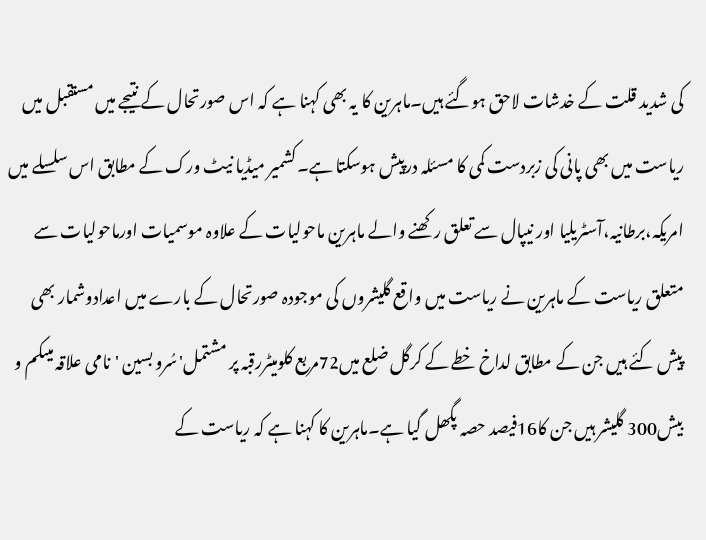کی شدید قلت کے خدشات لاحق ہوگئے ہیں۔ماہرین کا یہ بھی کہنا ہے کہ اس صورتحال کے نتیجے میں مستقبل میں ریاست میں بھی پانی کی زبردست کمی کا مسئلہ درپیش ہوسکتا ہے۔کشمیر میڈیا نیٹ ورک کے مطابق اس سلسلے میں امریکہ،برطانیہ،آسٹریلیا اور نیپال سے تعلق رکھنے والے ماہرین ماحولیات کے علاوہ موسمیات اورماحولیات سے متعلق ریاست کے ماہرین نے ریاست میں واقع گلیشروں کی موجودہ صورتحال کے بارے میں اعدادوشمار بھی پیش کئے ہیں جن کے مطابق لداخ خطے کے کرگل ضلع میں72مربع کلومیٹررقبہ پر مشتمل'سُرو بسین 'نامی علاقہ میںکم و بیش300 گلیشر ہیں جن کا16فیصد حصہ پگھل گیا ہے۔ماہرین کا کہنا ہے کہ ریاست کے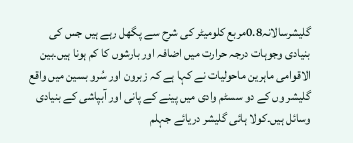گلیشرسالانہ0.8مربع کلومیٹر کی شرح سے پگھل رہے ہیں جس کی بنیادی وجوہات درجہ حرارت میں اضافہ اور بارشوں کا کم ہونا ہیں۔بین الاقوامی ماہرین ماحولیات نے کہا ہے کہ زبرون اور سُرو بسین میں واقع گلیشر وں کے دو سسٹم وادی میں پینے کے پانی اور آبپاشی کے بنیادی وسائل ہیں۔کولا ہائی گلیشر دریائے جہلم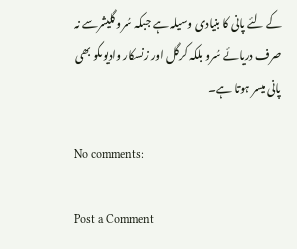کے لئے پانی کا بنیادی وسیلہ ہے جبکہ سُرو گلیشرسے نہ صرف دریائے سُرو بلکہ کرگل اور زنسکار وادیوںکو بھی پانی میسر ہوتا ہے۔

No comments:

Post a Comment